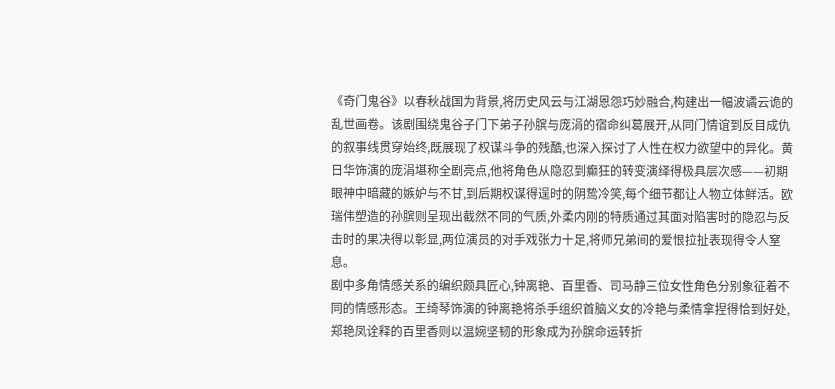《奇门鬼谷》以春秋战国为背景,将历史风云与江湖恩怨巧妙融合,构建出一幅波谲云诡的乱世画卷。该剧围绕鬼谷子门下弟子孙膑与庞涓的宿命纠葛展开,从同门情谊到反目成仇的叙事线贯穿始终,既展现了权谋斗争的残酷,也深入探讨了人性在权力欲望中的异化。黄日华饰演的庞涓堪称全剧亮点,他将角色从隐忍到癫狂的转变演绎得极具层次感——初期眼神中暗藏的嫉妒与不甘,到后期权谋得逞时的阴鸷冷笑,每个细节都让人物立体鲜活。欧瑞伟塑造的孙膑则呈现出截然不同的气质,外柔内刚的特质通过其面对陷害时的隐忍与反击时的果决得以彰显,两位演员的对手戏张力十足,将师兄弟间的爱恨拉扯表现得令人窒息。
剧中多角情感关系的编织颇具匠心,钟离艳、百里香、司马静三位女性角色分别象征着不同的情感形态。王绮琴饰演的钟离艳将杀手组织首脑义女的冷艳与柔情拿捏得恰到好处,郑艳凤诠释的百里香则以温婉坚韧的形象成为孙膑命运转折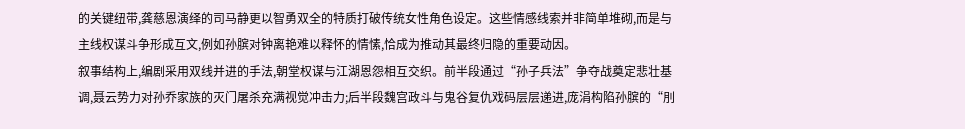的关键纽带,龚慈恩演绎的司马静更以智勇双全的特质打破传统女性角色设定。这些情感线索并非简单堆砌,而是与主线权谋斗争形成互文,例如孙膑对钟离艳难以释怀的情愫,恰成为推动其最终归隐的重要动因。
叙事结构上,编剧采用双线并进的手法,朝堂权谋与江湖恩怨相互交织。前半段通过“孙子兵法”争夺战奠定悲壮基调,聂云势力对孙乔家族的灭门屠杀充满视觉冲击力;后半段魏宫政斗与鬼谷复仇戏码层层递进,庞涓构陷孙膑的“刖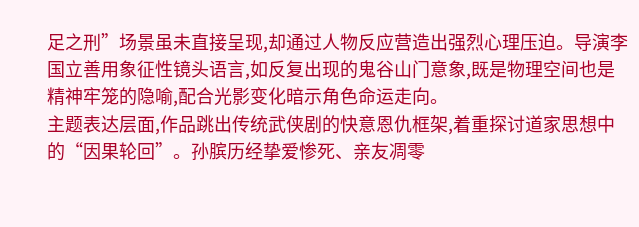足之刑”场景虽未直接呈现,却通过人物反应营造出强烈心理压迫。导演李国立善用象征性镜头语言,如反复出现的鬼谷山门意象,既是物理空间也是精神牢笼的隐喻,配合光影变化暗示角色命运走向。
主题表达层面,作品跳出传统武侠剧的快意恩仇框架,着重探讨道家思想中的“因果轮回”。孙膑历经挚爱惨死、亲友凋零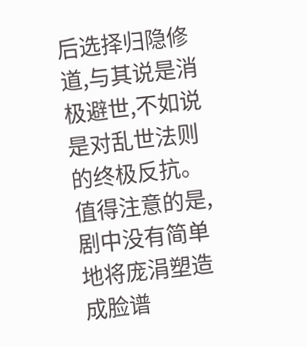后选择归隐修道,与其说是消极避世,不如说是对乱世法则的终极反抗。值得注意的是,剧中没有简单地将庞涓塑造成脸谱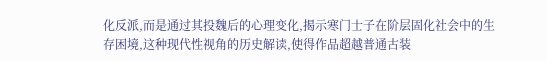化反派,而是通过其投魏后的心理变化,揭示寒门士子在阶层固化社会中的生存困境,这种现代性视角的历史解读,使得作品超越普通古装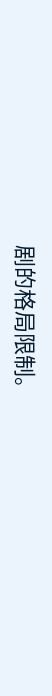剧的格局限制。